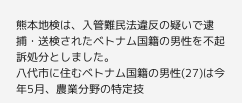熊本地検は、入管難民法違反の疑いで逮捕・送検されたベトナム国籍の男性を不起訴処分としました。
八代市に住むベトナム国籍の男性(27)は今年5月、農業分野の特定技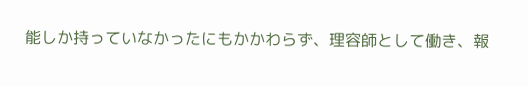能しか持っていなかったにもかかわらず、理容師として働き、報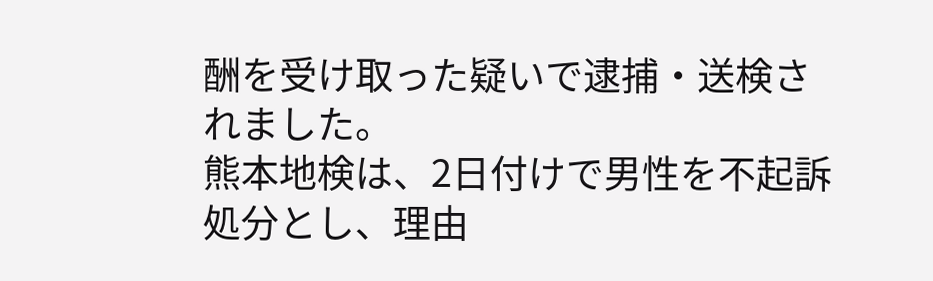酬を受け取った疑いで逮捕・送検されました。
熊本地検は、2日付けで男性を不起訴処分とし、理由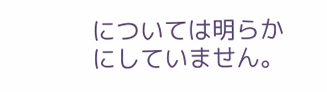については明らかにしていません。